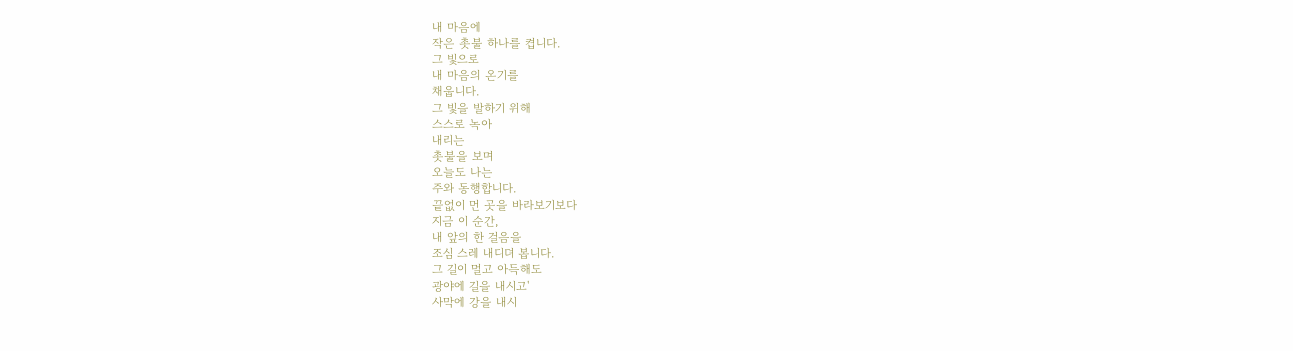내 마음에
작은 촛불 하나를 켭니다.
그 빛으로
내 마음의 온기를
채웁니다.
그 빛을 발하기 위해
스스로 녹아
내리는
촛불을 보며
오늘도 나는
주와 동행합니다.
끝없이 먼 곳을 바라보기보다
지금 이 순간,
내 앞의 한 걸음을
조심 스레 내디뎌 봅니다.
그 길이 멀고 아득해도
광야에 길을 내시고'
사막에 강을 내시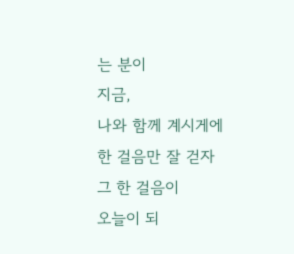는 분이
지금,
나와 함께 계시게에
한 걸음만 잘 걷자
그 한 걸음이
오늘이 되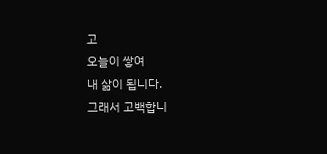고
오늘이 쌓여
내 삶이 됩니다.
그래서 고백합니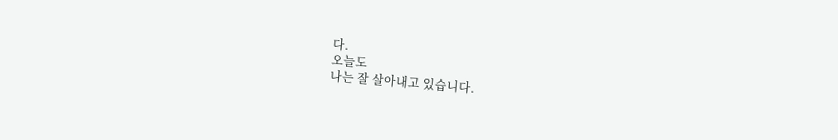다.
오늘도
나는 잘 살아내고 있습니다.